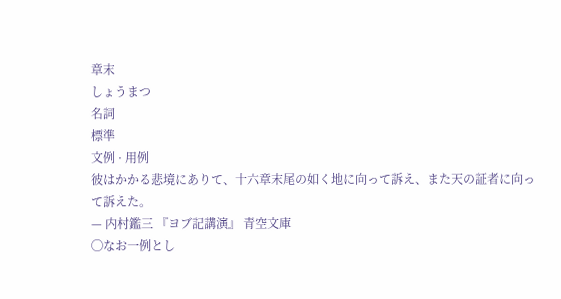章末
しょうまつ
名詞
標準
文例 · 用例
彼はかかる悲境にありて、十六章末尾の如く地に向って訴え、また天の証者に向って訴えた。
— 内村鑑三 『ヨブ記講演』 青空文庫
◯なお一例とし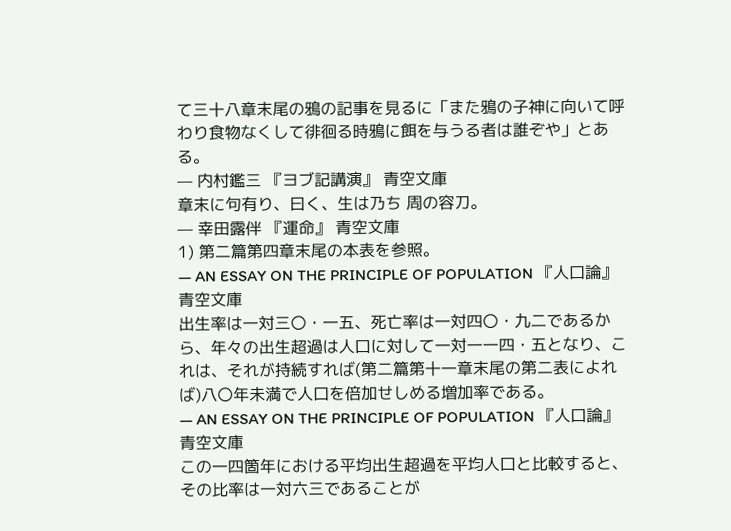て三十八章末尾の鴉の記事を見るに「また鴉の子神に向いて呼わり食物なくして徘徊る時鴉に餌を与うる者は誰ぞや」とある。
— 内村鑑三 『ヨブ記講演』 青空文庫
章末に句有り、曰く、生は乃ち 周の容刀。
— 幸田露伴 『運命』 青空文庫
1) 第二篇第四章末尾の本表を参照。
— AN ESSAY ON THE PRINCIPLE OF POPULATION 『人口論』 青空文庫
出生率は一対三〇・一五、死亡率は一対四〇・九二であるから、年々の出生超過は人口に対して一対一一四・五となり、これは、それが持続すれば(第二篇第十一章末尾の第二表によれば)八〇年未満で人口を倍加せしめる増加率である。
— AN ESSAY ON THE PRINCIPLE OF POPULATION 『人口論』 青空文庫
この一四箇年における平均出生超過を平均人口と比較すると、その比率は一対六三であることが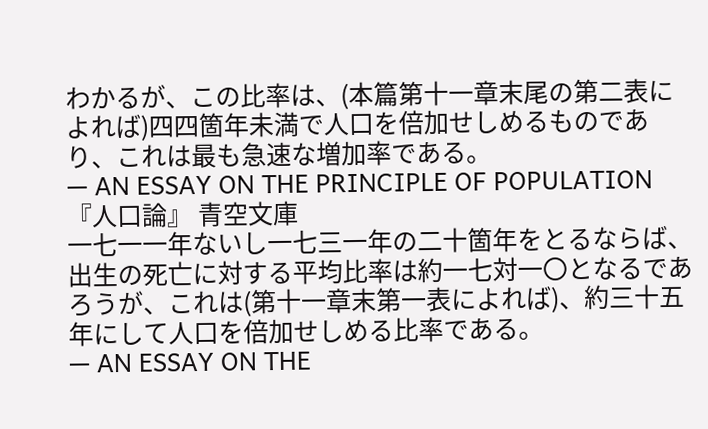わかるが、この比率は、(本篇第十一章末尾の第二表によれば)四四箇年未満で人口を倍加せしめるものであり、これは最も急速な増加率である。
— AN ESSAY ON THE PRINCIPLE OF POPULATION 『人口論』 青空文庫
一七一一年ないし一七三一年の二十箇年をとるならば、出生の死亡に対する平均比率は約一七対一〇となるであろうが、これは(第十一章末第一表によれば)、約三十五年にして人口を倍加せしめる比率である。
— AN ESSAY ON THE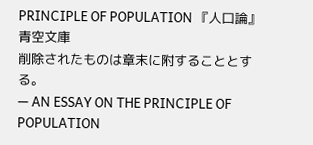PRINCIPLE OF POPULATION 『人口論』 青空文庫
削除されたものは章末に附することとする。
— AN ESSAY ON THE PRINCIPLE OF POPULATION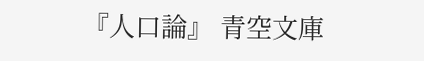『人口論』 青空文庫